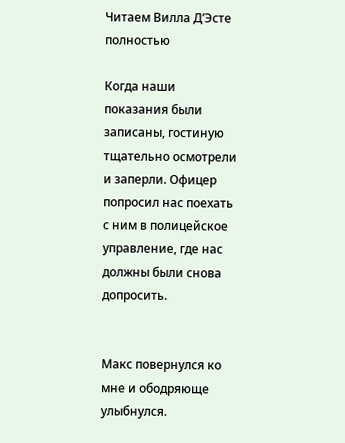Читаем Вилла Д’Эсте полностью

Когда наши показания были записаны, гостиную тщательно осмотрели и заперли. Офицер попросил нас поехать с ним в полицейское управление, где нас должны были снова допросить.


Макс повернулся ко мне и ободряюще улыбнулся.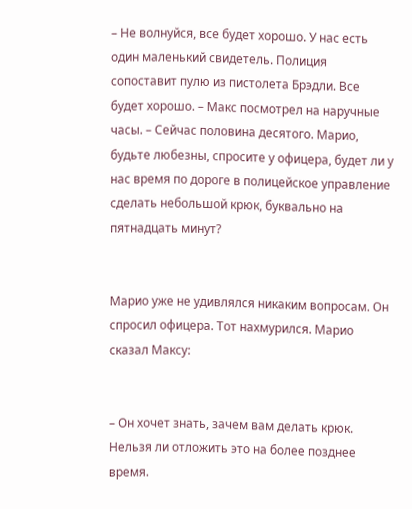– Не волнуйся, все будет хорошо. У нас есть один маленький свидетель. Полиция сопоставит пулю из пистолета Брэдли. Все будет хорошо. – Макс посмотрел на наручные часы. – Сейчас половина десятого. Марио, будьте любезны, спросите у офицера, будет ли у нас время по дороге в полицейское управление сделать небольшой крюк, буквально на пятнадцать минут?


Марио уже не удивлялся никаким вопросам. Он спросил офицера. Тот нахмурился. Марио сказал Максу:


– Он хочет знать, зачем вам делать крюк. Нельзя ли отложить это на более позднее время.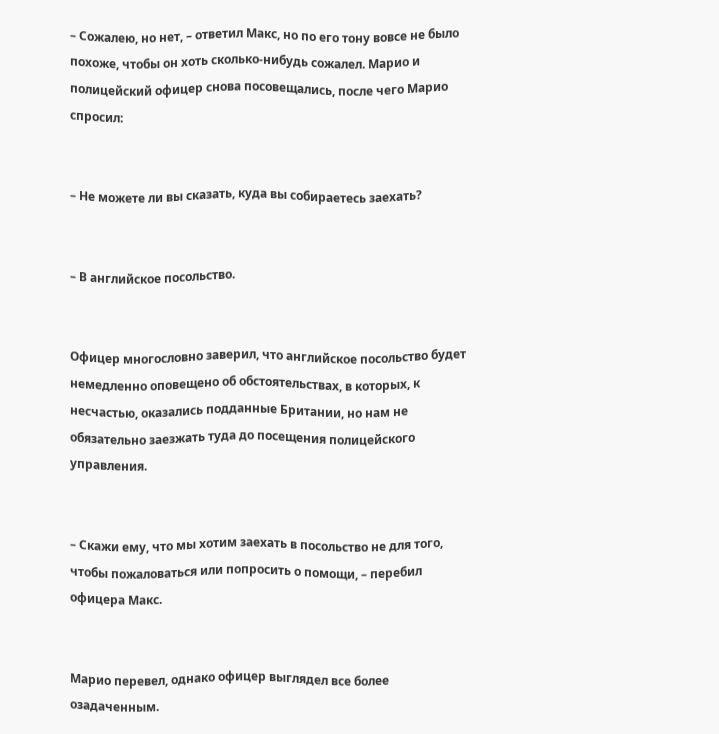– Сожалею, но нет, – ответил Макс, но по его тону вовсе не было похоже, чтобы он хоть сколько-нибудь сожалел. Марио и полицейский офицер снова посовещались, после чего Марио спросил:


– Не можете ли вы сказать, куда вы собираетесь заехать?


– В английское посольство.


Офицер многословно заверил, что английское посольство будет немедленно оповещено об обстоятельствах, в которых, к несчастью, оказались подданные Британии, но нам не обязательно заезжать туда до посещения полицейского управления.


– Скажи ему, что мы хотим заехать в посольство не для того, чтобы пожаловаться или попросить о помощи, – перебил офицера Макс.


Марио перевел, однако офицер выглядел все более озадаченным.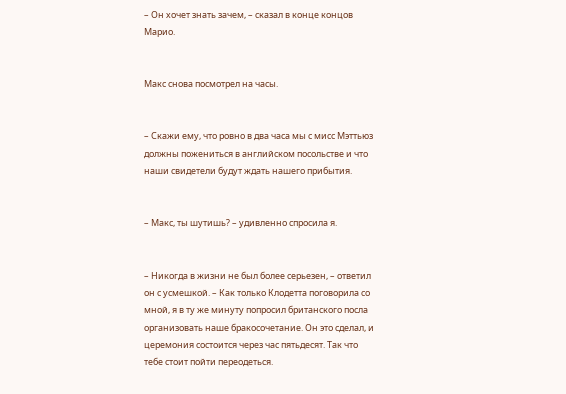– Он хочет знать зачем, – сказал в конце концов Марио.


Макс снова посмотрел на часы.


– Скажи ему, что ровно в два часа мы с мисс Мэттьюз должны пожениться в английском посольстве и что наши свидетели будут ждать нашего прибытия.


– Макс, ты шутишь? – удивленно спросила я.


– Никогда в жизни не был более серьезен, – ответил он с усмешкой. – Как только Клодетта поговорила со мной, я в ту же минуту попросил британского посла организовать наше бракосочетание. Он это сделал, и церемония состоится через час пятьдесят. Так что тебе стоит пойти переодеться.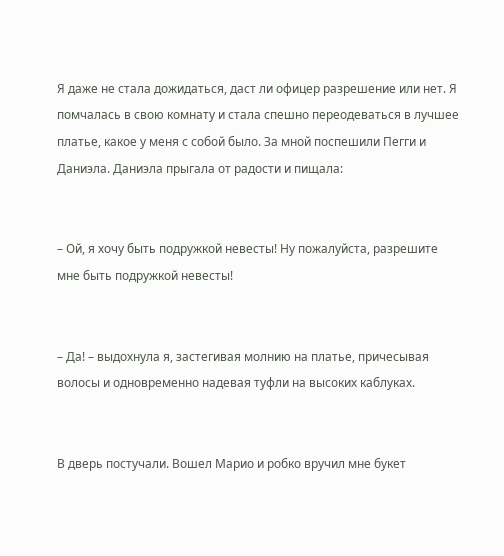Я даже не стала дожидаться, даст ли офицер разрешение или нет. Я помчалась в свою комнату и стала спешно переодеваться в лучшее платье, какое у меня с собой было. За мной поспешили Пегги и Даниэла. Даниэла прыгала от радости и пищала:


– Ой, я хочу быть подружкой невесты! Ну пожалуйста, разрешите мне быть подружкой невесты!


– Да! – выдохнула я, застегивая молнию на платье, причесывая волосы и одновременно надевая туфли на высоких каблуках.


В дверь постучали. Вошел Марио и робко вручил мне букет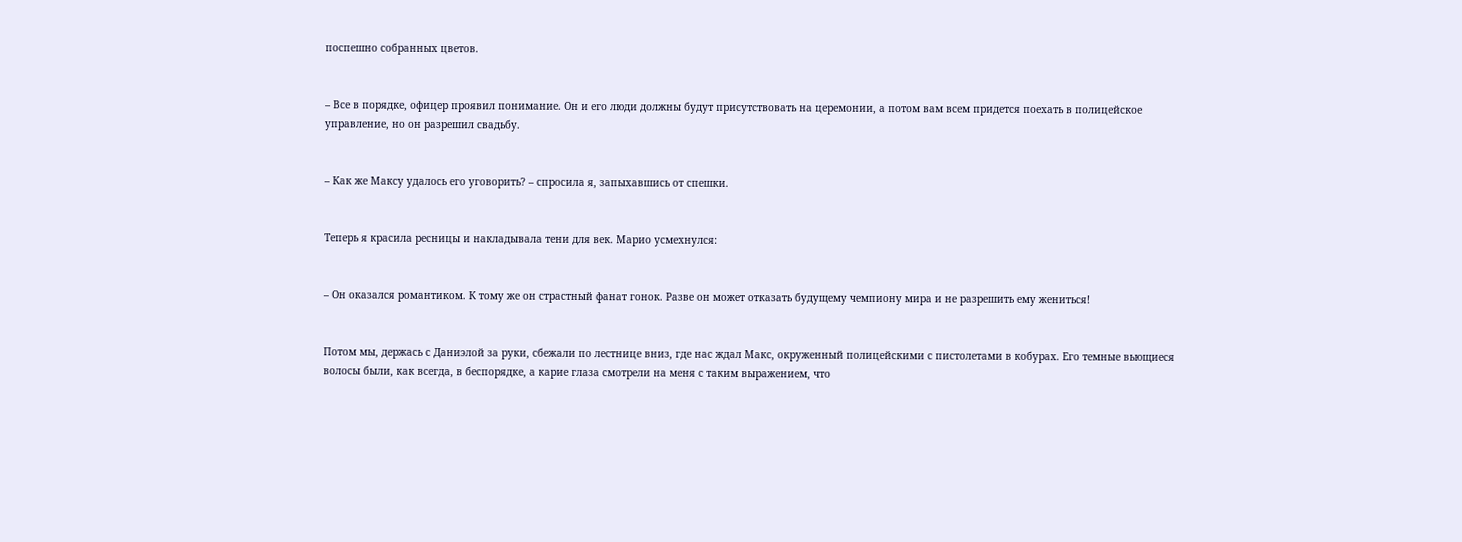поспешно собранных цветов.


– Все в порядке, офицер проявил понимание. Он и его люди должны будут присутствовать на церемонии, а потом вам всем придется поехать в полицейское управление, но он разрешил свадьбу.


– Как же Максу удалось его уговорить? – спросила я, запыхавшись от спешки.


Теперь я красила ресницы и накладывала тени для век. Марио усмехнулся:


– Он оказался романтиком. К тому же он страстный фанат гонок. Разве он может отказать будущему чемпиону мира и не разрешить ему жениться!


Потом мы, держась с Даниэлой за руки, сбежали по лестнице вниз, где нас ждал Макс, окруженный полицейскими с пистолетами в кобурах. Его темные вьющиеся волосы были, как всегда, в беспорядке, а карие глаза смотрели на меня с таким выражением, что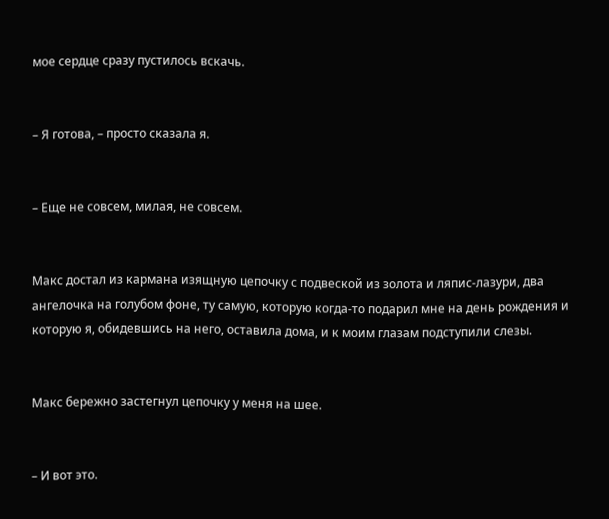мое сердце сразу пустилось вскачь.


– Я готова, – просто сказала я.


– Еще не совсем, милая, не совсем.


Макс достал из кармана изящную цепочку с подвеской из золота и ляпис-лазури, два ангелочка на голубом фоне, ту самую, которую когда-то подарил мне на день рождения и которую я, обидевшись на него, оставила дома, и к моим глазам подступили слезы.


Макс бережно застегнул цепочку у меня на шее.


– И вот это.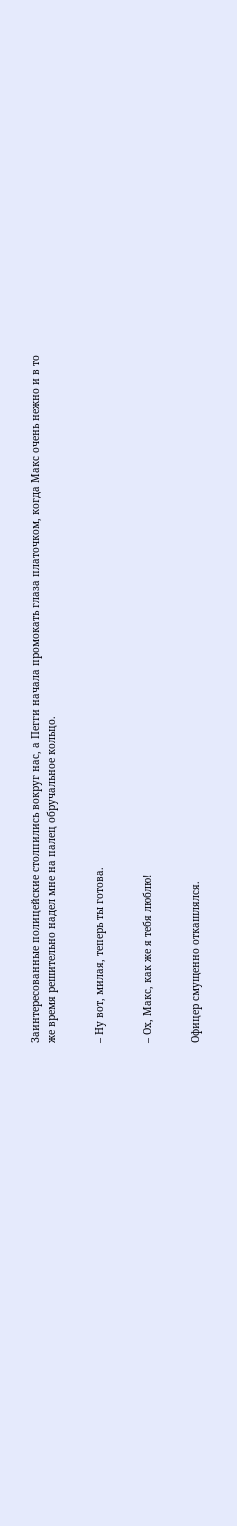Заинтересованные полицейские столпились вокруг нас, а Пегги начала промокать глаза платочком, когда Макс очень нежно и в то же время решительно надел мне на палец обручальное кольцо.


– Ну вот, милая, теперь ты готова.


– Ох, Макс, как же я тебя люблю!


Офицер смущенно откашлялся.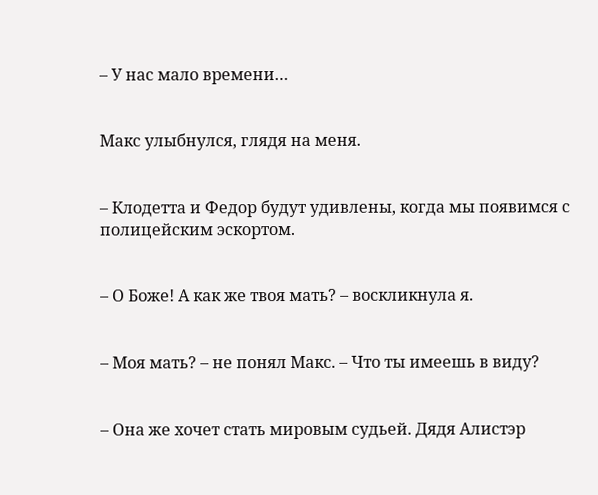– У нас мало времени…


Макс улыбнулся, глядя на меня.


– Клодетта и Федор будут удивлены, когда мы появимся с полицейским эскортом.


– О Боже! А как же твоя мать? – воскликнула я.


– Моя мать? – не понял Макс. – Что ты имеешь в виду?


– Она же хочет стать мировым судьей. Дядя Алистэр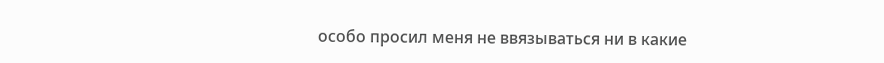особо просил меня не ввязываться ни в какие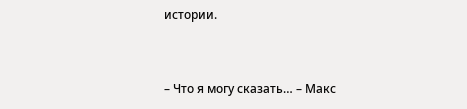истории.


– Что я могу сказать… – Макс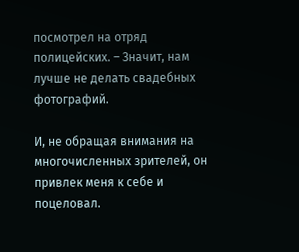посмотрел на отряд полицейских. – Значит, нам лучше не делать свадебных фотографий.

И, не обращая внимания на многочисленных зрителей, он привлек меня к себе и поцеловал.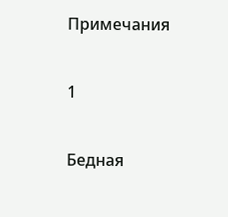Примечания


1


Бедная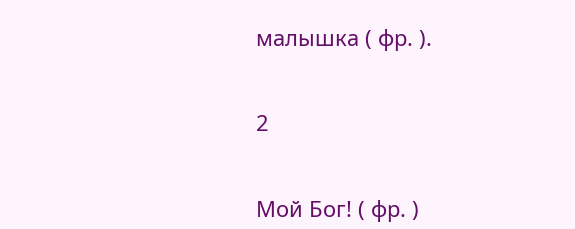малышка ( фр. ).


2


Мой Бог! ( фр. )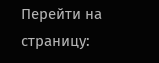Перейти на страницу: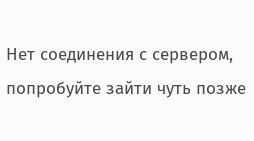Нет соединения с сервером, попробуйте зайти чуть позже